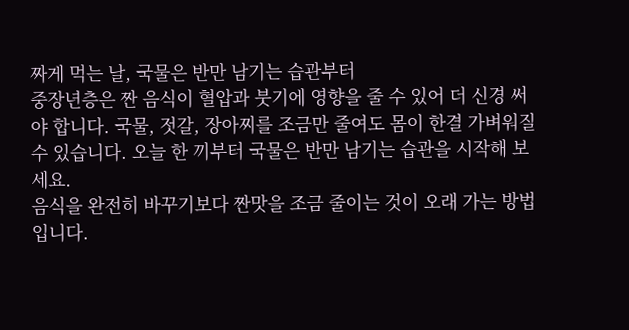짜게 먹는 날, 국물은 반만 남기는 습관부터
중장년층은 짠 음식이 혈압과 붓기에 영향을 줄 수 있어 더 신경 써야 합니다. 국물, 젓갈, 장아찌를 조금만 줄여도 몸이 한결 가벼워질 수 있습니다. 오늘 한 끼부터 국물은 반만 남기는 습관을 시작해 보세요.
음식을 완전히 바꾸기보다 짠맛을 조금 줄이는 것이 오래 가는 방법입니다.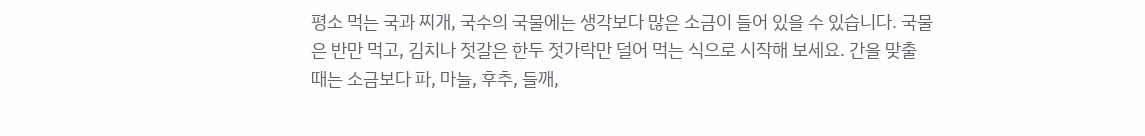평소 먹는 국과 찌개, 국수의 국물에는 생각보다 많은 소금이 들어 있을 수 있습니다. 국물은 반만 먹고, 김치나 젓갈은 한두 젓가락만 덜어 먹는 식으로 시작해 보세요. 간을 맞출 때는 소금보다 파, 마늘, 후추, 들깨,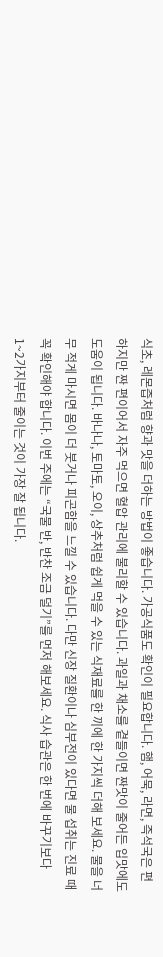식초, 레몬즙처럼 향과 맛을 더하는 방법이 좋습니다. 가공식품도 확인이 필요합니다. 햄, 어묵, 라면, 즉석국은 편하지만 짠 편이어서 자주 먹으면 혈압 관리에 불리할 수 있습니다. 과일과 채소를 곁들이면 짠맛이 줄어든 입맛에도 도움이 됩니다. 바나나, 토마토, 오이, 상추처럼 쉽게 먹을 수 있는 식재료를 한 끼에 한 가지씩 더해 보세요. 물을 너무 적게 마시면 몸이 더 붓거나 피곤함을 느낄 수 있습니다. 다만 신장 질환이나 심부전이 있다면 물 섭취는 진료 때 꼭 확인해야 합니다. 이번 주에는 “국물 반, 반찬 조금 덜기”를 먼저 해보세요. 식사 습관은 한 번에 바꾸기보다 1~2가지부터 줄이는 것이 가장 잘 됩니다.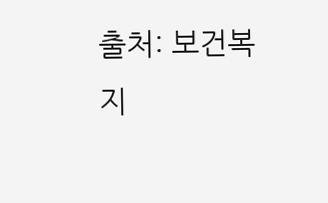출처: 보건복지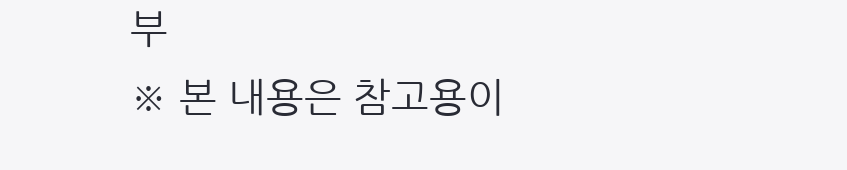부
※ 본 내용은 참고용이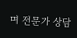며 전문가 상담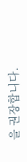을 권장합니다.